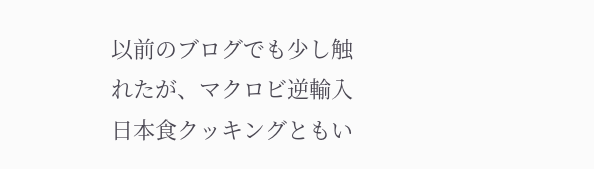以前のブログでも少し触れたが、マクロビ逆輸入日本食クッキングともい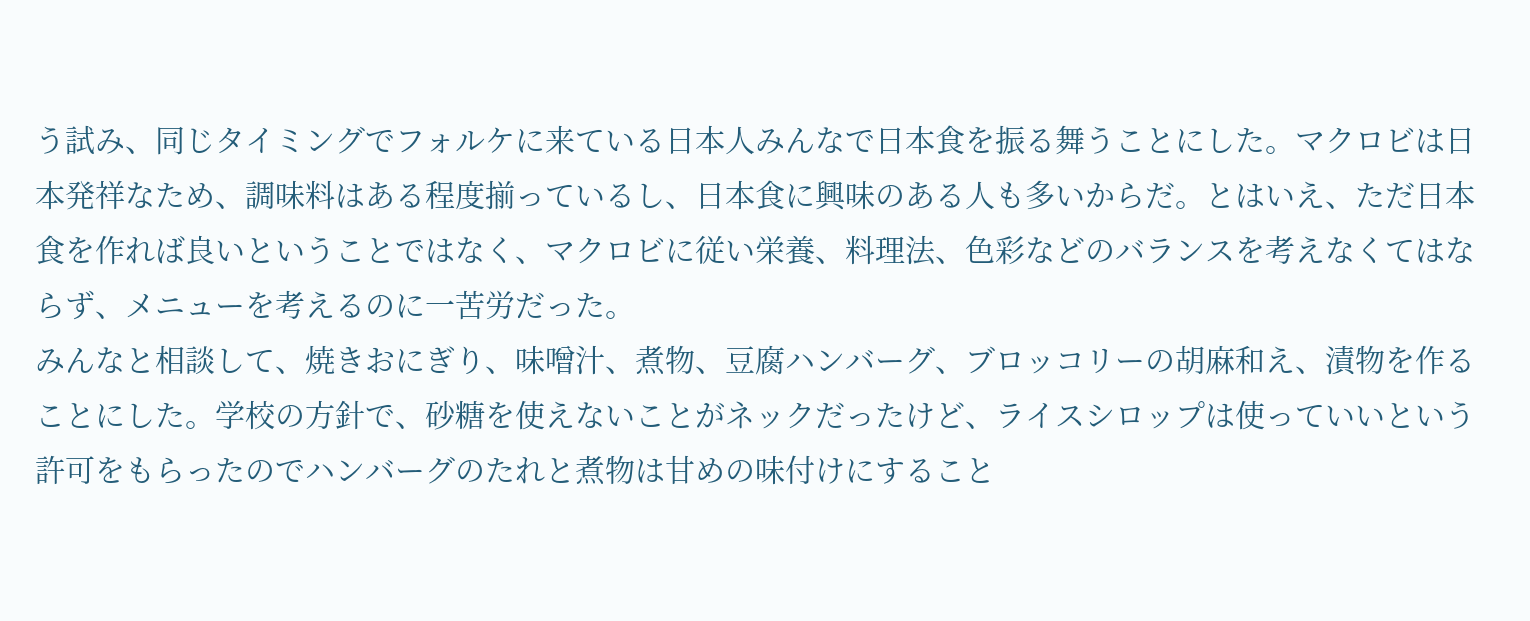う試み、同じタイミングでフォルケに来ている日本人みんなで日本食を振る舞うことにした。マクロビは日本発祥なため、調味料はある程度揃っているし、日本食に興味のある人も多いからだ。とはいえ、ただ日本食を作れば良いということではなく、マクロビに従い栄養、料理法、色彩などのバランスを考えなくてはならず、メニューを考えるのに一苦労だった。
みんなと相談して、焼きおにぎり、味噌汁、煮物、豆腐ハンバーグ、ブロッコリーの胡麻和え、漬物を作ることにした。学校の方針で、砂糖を使えないことがネックだったけど、ライスシロップは使っていいという許可をもらったのでハンバーグのたれと煮物は甘めの味付けにすること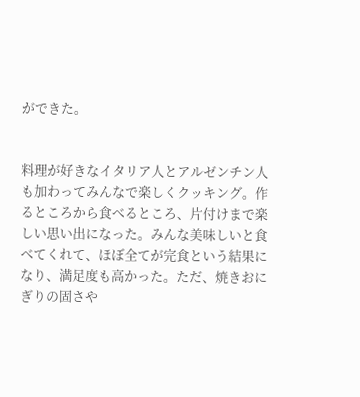ができた。


料理が好きなイタリア人とアルゼンチン人も加わってみんなで楽しくクッキング。作るところから食べるところ、片付けまで楽しい思い出になった。みんな美味しいと食べてくれて、ほぼ全てが完食という結果になり、満足度も高かった。ただ、焼きおにぎりの固さや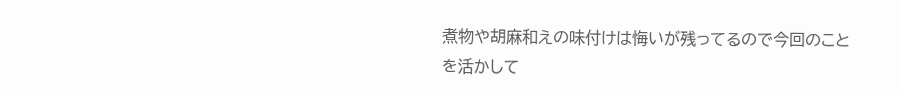煮物や胡麻和えの味付けは悔いが残ってるので今回のことを活かして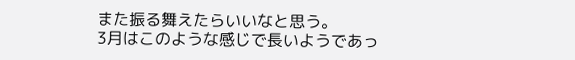また振る舞えたらいいなと思う。
3月はこのような感じで長いようであっ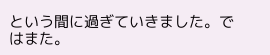という間に過ぎていきました。ではまた。